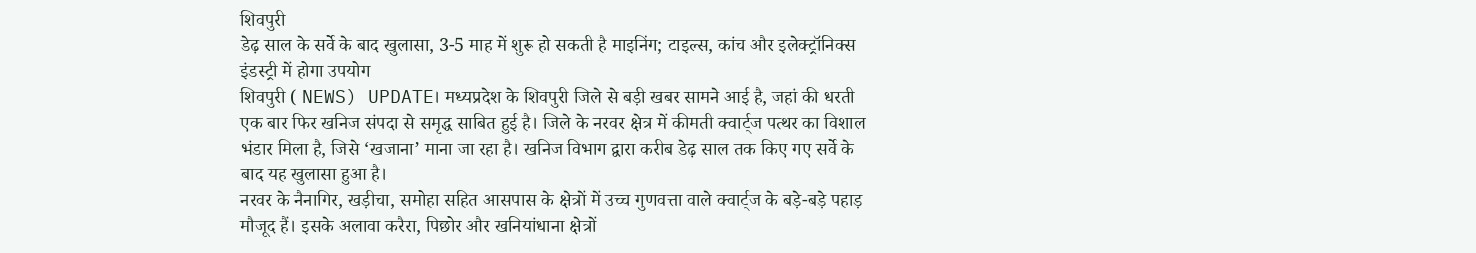शिवपुरी
डेढ़ साल के सर्वे के बाद खुलासा, 3-5 माह में शुरू हो सकती है माइनिंग; टाइल्स, कांच और इलेक्ट्रॉनिक्स इंडस्ट्री में होगा उपयोग
शिवपुरी ( NEWS) UPDATE। मध्यप्रदेश के शिवपुरी जिले से बड़ी खबर सामने आई है, जहां की धरती एक बार फिर खनिज संपदा से समृद्ध साबित हुई है। जिले के नरवर क्षेत्र में कीमती क्वार्ट्ज पत्थर का विशाल भंडार मिला है, जिसे ‘खजाना’ माना जा रहा है। खनिज विभाग द्वारा करीब डेढ़ साल तक किए गए सर्वे के बाद यह खुलासा हुआ है।
नरवर के नैनागिर, खड़ीचा, समोहा सहित आसपास के क्षेत्रों में उच्च गुणवत्ता वाले क्वार्ट्ज के बड़े-बड़े पहाड़ मौजूद हैं। इसके अलावा करैरा, पिछोर और खनियांधाना क्षेत्रों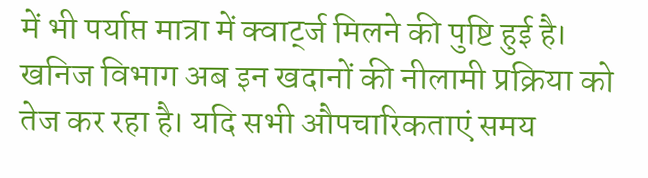में भी पर्याप्त मात्रा में क्वार्ट्ज मिलने की पुष्टि हुई है। खनिज विभाग अब इन खदानों की नीलामी प्रक्रिया को तेज कर रहा है। यदि सभी औपचारिकताएं समय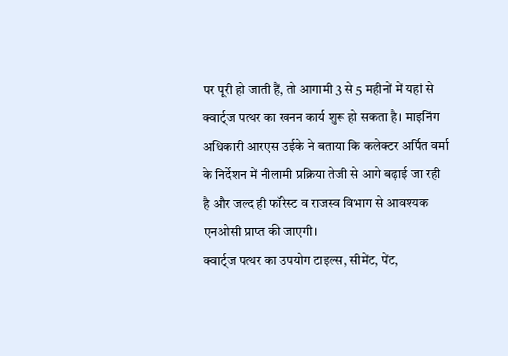पर पूरी हो जाती हैं, तो आगामी 3 से 5 महीनों में यहां से क्वार्ट्ज पत्थर का खनन कार्य शुरू हो सकता है। माइनिंग अधिकारी आरएस उईके ने बताया कि कलेक्टर अर्पित वर्मा के निर्देशन में नीलामी प्रक्रिया तेजी से आगे बढ़ाई जा रही है और जल्द ही फॉरेस्ट व राजस्व विभाग से आवश्यक एनओसी प्राप्त की जाएगी।
क्वार्ट्ज पत्थर का उपयोग टाइल्स, सीमेंट, पेंट,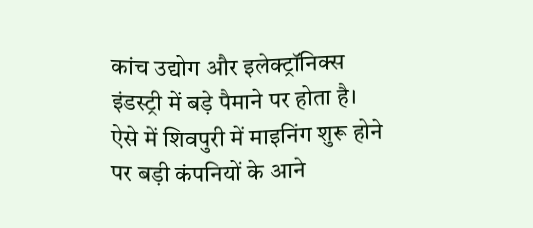कांच उद्योग और इलेक्ट्रॉनिक्स इंडस्ट्री में बड़े पैमाने पर होता है। ऐसे में शिवपुरी में माइनिंग शुरू होने पर बड़ी कंपनियों के आने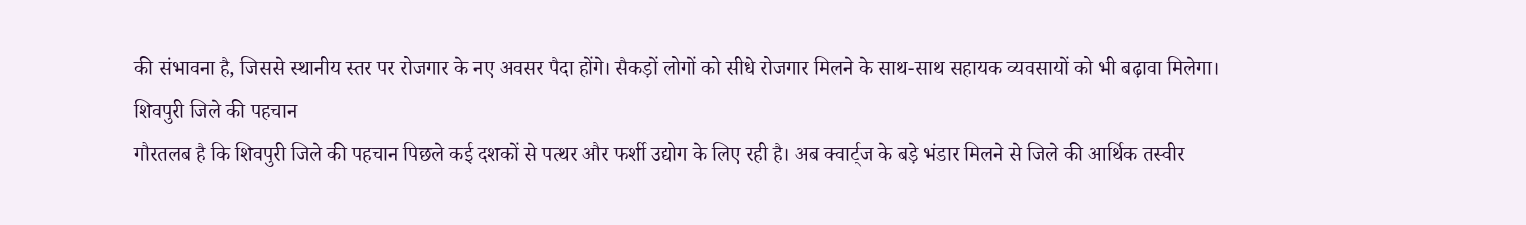की संभावना है, जिससे स्थानीय स्तर पर रोजगार के नए अवसर पैदा होंगे। सैकड़ों लोगों को सीधे रोजगार मिलने के साथ-साथ सहायक व्यवसायों को भी बढ़ावा मिलेगा।
शिवपुरी जिले की पहचान
गौरतलब है कि शिवपुरी जिले की पहचान पिछले कई दशकों से पत्थर और फर्शी उद्योग के लिए रही है। अब क्वार्ट्ज के बड़े भंडार मिलने से जिले की आर्थिक तस्वीर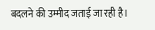बदलने की उम्मीद जताई जा रही है।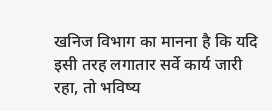खनिज विभाग का मानना है कि यदि इसी तरह लगातार सर्वे कार्य जारी रहा, तो भविष्य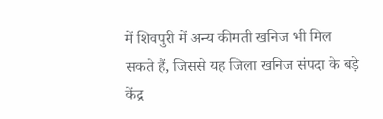में शिवपुरी में अन्य कीमती खनिज भी मिल सकते हैं, जिससे यह जिला खनिज संपदा के बड़े केंद्र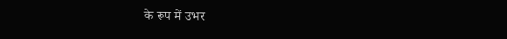के रूप में उभर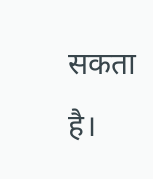सकता है।